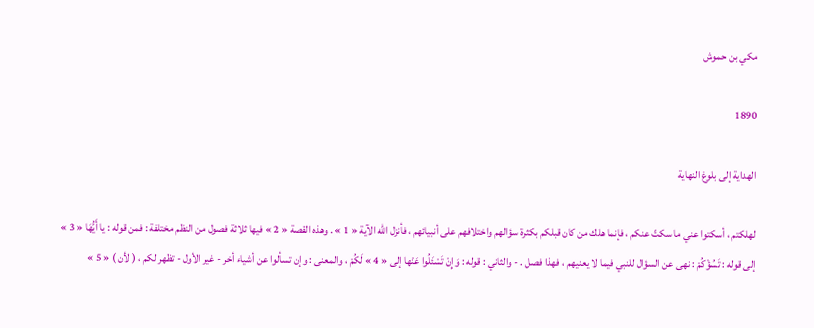مكي بن حموش

1890

الهداية إلى بلوغ النهاية

لهلكتم ، أسكتوا عني ما سكتّ عنكم ، فإنما هلك من كان قبلكم بكثرة سؤالهم واختلافهم على أنبيائهم ، فأنزل اللّه الآية « 1 » . وهذه القصة « 2 » فيها ثلاثة فصول من النظم مختلفة : فمن قوله : يا أَيُّهَا « 3 » إلى قوله : تَسُؤْكُمْ : نهى عن السؤال للنبي فيما لا يعنيهم ، فهذا فصل . - والثاني : قوله : وَإِنْ تَسْئَلُوا عَنْها إلى « 4 » لَكُمْ ، والمعنى : وإن تسألوا عن أشياء أخر - غير الأول - تظهر لكم ، ( لأن ) « 5 »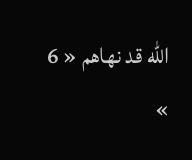اللّه قد نهاهم « 6 »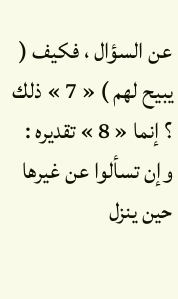عن السؤال ، فكيف ( يبيح لهم ) « 7 » ذلك ؟ إنما « 8 » تقديره : وإن تسألوا عن غيرها حين ينزل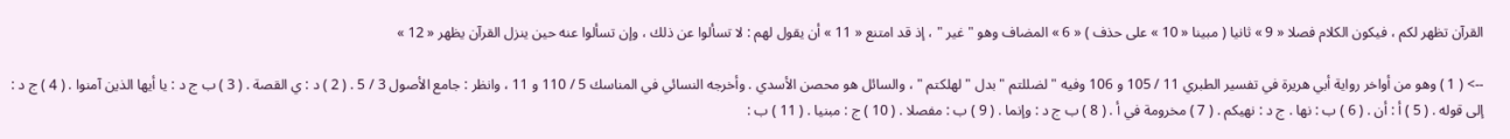القرآن تظهر لكم ، فيكون الكلام فصلا « 9 » ثانيا ( مبينا « 10 » على حذف ) « 6 » المضاف وهو " غير " ، إذ قد امتنع « 11 » أن يقول لهم : لا تسألوا عن ذلك ، وإن تسألوا عنه حين ينزل القرآن يظهر « 12 »

--> ( 1 ) وهو من أواخر رواية أبي هريرة في تفسير الطبري 11 / 105 و 106 وفيه " لضللتم " بدل " لهلكتم " ، والسائل هو محصن الأسدي . وأخرجه النسائي في المناسك 5 / 110 و 11 ، وانظر : جامع الأصول 3 / 5 . ( 2 ) د : ي القصة . ( 3 ) ب ج د : يا أيها الذين آمنوا . ( 4 ) ج د : إلى قوله . ( 5 ) أ : أن . ( 6 ) ب : نها . ج د : نهيكم . ( 7 ) مخرومة في أ . ( 8 ) ب ج د : وإنما . ( 9 ) ب : مفصلا . ( 10 ) ج : مبنيا . ( 11 ) ب :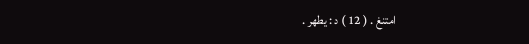امتنغ . ( 12 ) د : يطهر .